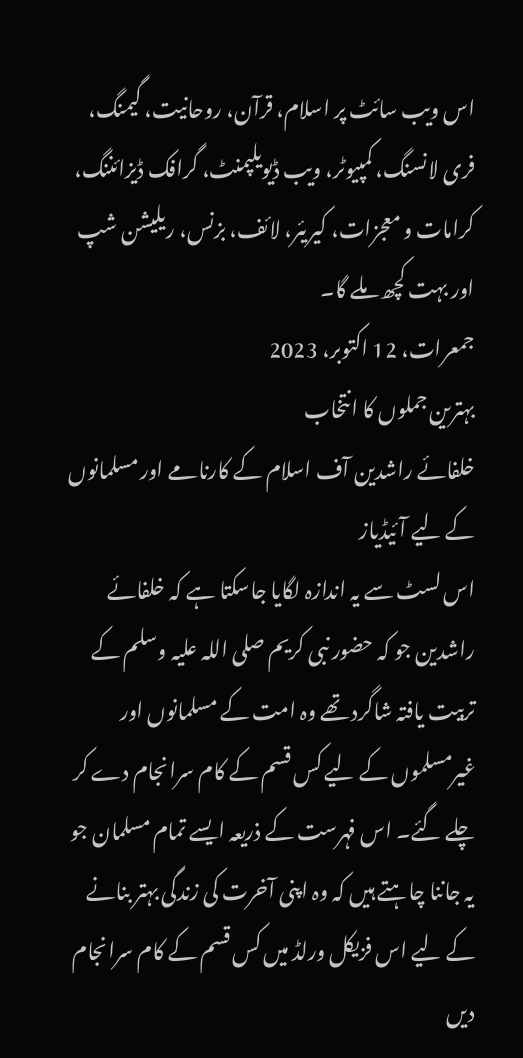اس ویب سائٹ پر اسلام، قرآن، روحانیت، گیمنگ، فری لانسنگ، کمپیوٹر، ویب ڈیویلپمنٹ، گرافک ڈیزائننگ، کرامات و معجزات، کیریئر، لائف، بزنس، ریلیشن شپ اور بہت کچھ ملے گا۔
جمعرات، 12 اکتوبر، 2023
بہترین جملوں کا انتخاب
خلفائے راشدین آف اسلام کے کارنامے اور مسلمانوں کے لیے آئیڈیاز
اس لسٹ سے یہ اندازہ لگایا جاسکتا ہے کہ خلفائے راشدین جو کہ حضور نبی کریم صلی اللہ علیہ وسلم کے تربیت یافتہ شاگرد تھے وہ امت کے مسلمانوں اور غیرمسلموں کے لیے کس قسم کے کام سرانجام دے کر چلے گئے۔ اس فہرست کے ذریعہ ایسے تمام مسلمان جو یہ جاننا چاہتے ہیں کہ وہ اپنی آخرت کی زندگی بہتر بنانے کے لیے اس فزیکل ورلڈ میں کس قسم کے کام سرانجام دیں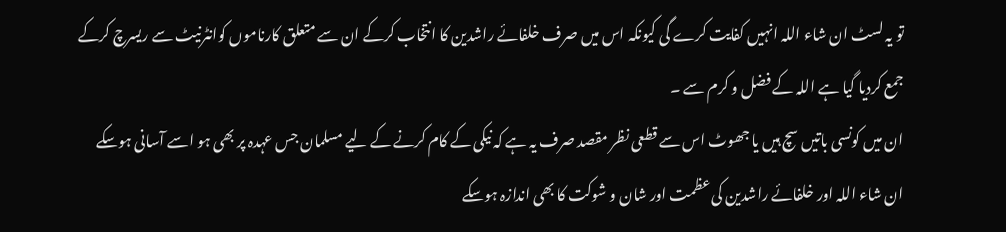تو یہ لسٹ ان شاء اللہ انہیں کفایت کرے گی کیونکہ اس میں صرف خلفائے راشدین کا انتخاب کرکے ان سے متعلق کارناموں کوانٹرنیٹ سے ریسرچ کرکے جمع کردیا گیا ہے اللہ کے فضل و کرم سے ۔
ان میں کونسی باتیں سچ ہیں یا جھوٹ اس سے قطعی نظر مقصد صرف یہ ہے کہ نیکی کے کام کرنے کے لیے مسلمان جس عہدہ پر بھی ہو اسے آسانی ہوسکے ان شاء اللہ اور خلفائے راشدین کی عظمت اور شان و شوکت کا بھی اندازہ ہوسکے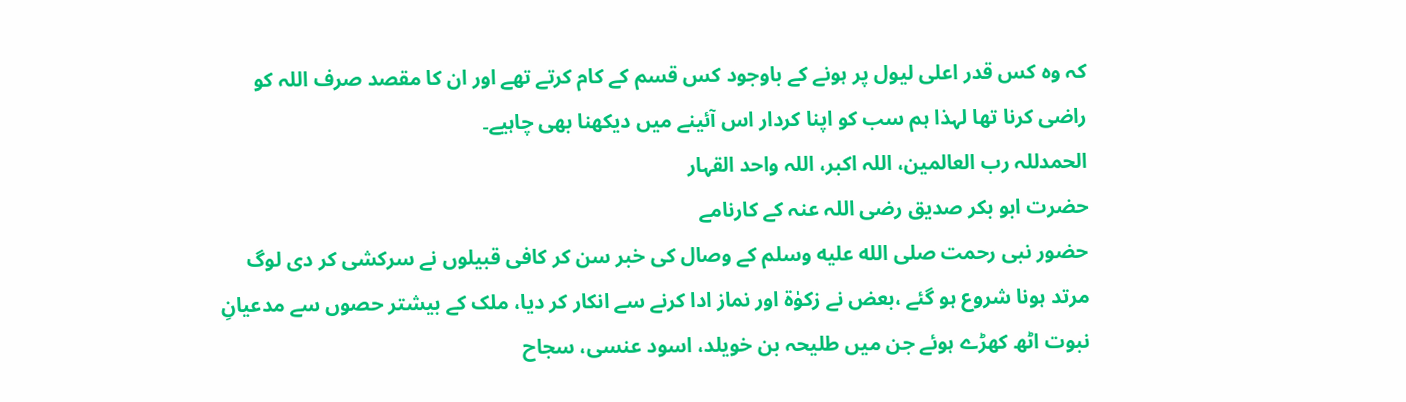کہ وہ کس قدر اعلی لیول پر ہونے کے باوجود کس قسم کے کام کرتے تھے اور ان کا مقصد صرف اللہ کو راضی کرنا تھا لہذا ہم سب کو اپنا کردار اس آئینے میں دیکھنا بھی چاہیے۔
الحمدللہ رب العالمین، اللہ اکبر، اللہ واحد القہار
حضرت ابو بکر صدیق رضی اللہ عنہ کے کارنامے
حضور نبی رحمت صلى الله عليه وسلم کے وصال کی خبر سن کر کافی قبیلوں نے سرکشی کر دی لوگ مرتد ہونا شروع ہو گئے ،بعض نے زکوٰة اور نماز ادا کرنے سے انکار کر دیا، ملک کے بیشتر حصوں سے مدعیانِ نبوت اٹھ کھڑے ہوئے جن میں طلیحہ بن خویلد، اسود عنسی، سجاح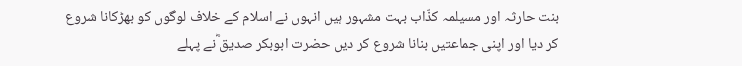بنت حارثہ اور مسیلمہ کذّاب بہت مشہور ہیں انہوں نے اسلام کے خلاف لوگوں کو بھڑکانا شروع کر دیا اور اپنی جماعتیں بنانا شروع کر دیں حضرت ابوبکر صدیق ؓنے پہلے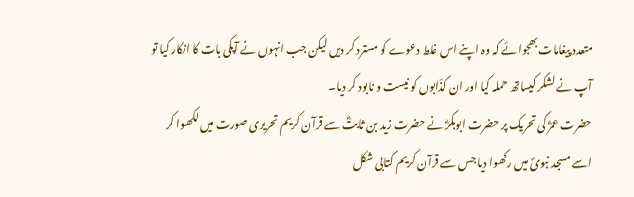متعدد پیغامات بھجوائے کہ وہ اپنے اس غلط دعوے کو مسترد کر دیں لیکن جب انہوں نے آپکی بات کا انکار کیا تو آپ نے لشکر کیساتھ حملہ کیا اور ان کذّابوں کو نیست و نابود کر دیا۔
حضرت عمرؓ کی تحریک پر حضرت ابوبکرؓ نے حضرت زید بن ثابتؓ سے قرآن کریم تحریری صورت میں لکھوا کر اسے مسجد نبویؐ میں رکھوا دیا جس سے قرآن کریم کتابی شکل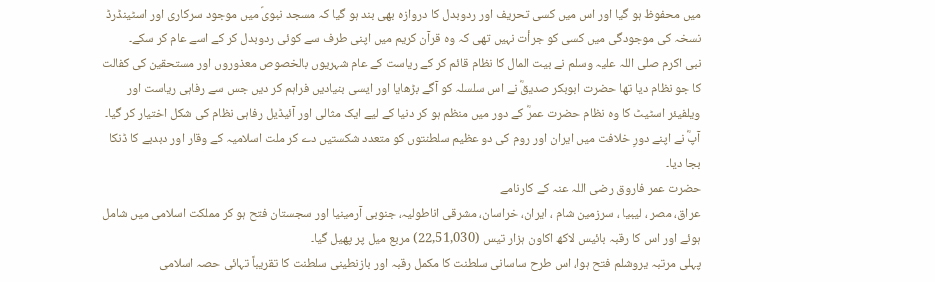میں محفوظ ہو گیا اور اس میں کسی تحریف اور ردوبدل کا دروازہ بھی بند ہو گیا کہ مسجد نبویؐ میں موجود سرکاری اور اسٹینڈرڈ نسخہ کی موجودگی میں کسی کو جرأت نہیں تھی کہ وہ قرآن کریم میں اپنی طرف سے کوئی ردوبدل کر کے اسے عام کر سکے۔
نبی اکرم صلی اللہ علیہ وسلم نے بیت المال کا نظام قائم کر کے ریاست کے عام شہریوں بالخصوص معذوروں اور مستحقین کی کفالت کا جو نظام دیا تھا حضرت ابوبکر صدیقؓ نے اس سلسلہ کو آگے بڑھایا اور ایسی بنیادیں فراہم کر دیں جس سے رفاہی ریاست اور ویلفیئر اسٹیٹ کا وہ نظام حضرت عمرؓ کے دور میں منظم ہو کر دنیا کے لیے ایک مثالی اور آئیڈیل رفاہی نظام کی شکل اختیار کر گیا۔
آپؓ نے اپنے دورِ خلافت میں ایران اور روم کی دو عظیم سلطنتوں کو متعدد شکستیں دے کر ملت اسلامیہ کے وقار اور دبدبے کا ڈنکا بجا دیا۔
حضرت عمر فاروق رضی اللہ عنہ کے کارنامے
عراق، مصر ، لیبیا ، سرزمین شام ، ایران، خراسان، مشرقی اناطولیہ، جنوبی آرمینیا اور سجستان فتح ہو کر مملکت اسلامی میں شامل ہوئے اور اس کا رقبہ بائیس لاکھ اکاون ہزار تیس (22,51,030) مربع میل پر پھیل گیا۔
پہلی مرتبہ یروشلم فتح ہوا، اس طرح ساسانی سلطنت کا مکمل رقبہ اور بازنطینی سلطنت کا تقریباً تہائی حصہ اسلامی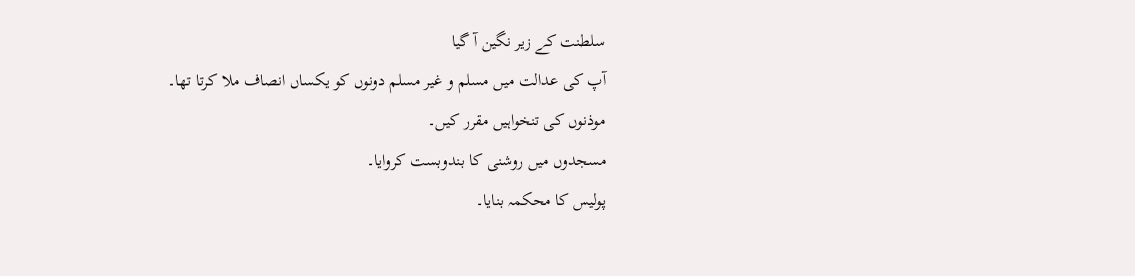سلطنت کے زیر نگین آ گیا
آپ کی عدالت میں مسلم و غیر مسلم دونوں کو یکساں انصاف ملا کرتا تھا۔
موذنوں کی تنخواہیں مقرر کیں۔
مسجدوں میں روشنی کا بندوبست کروایا۔
پولیس کا محکمہ بنایا۔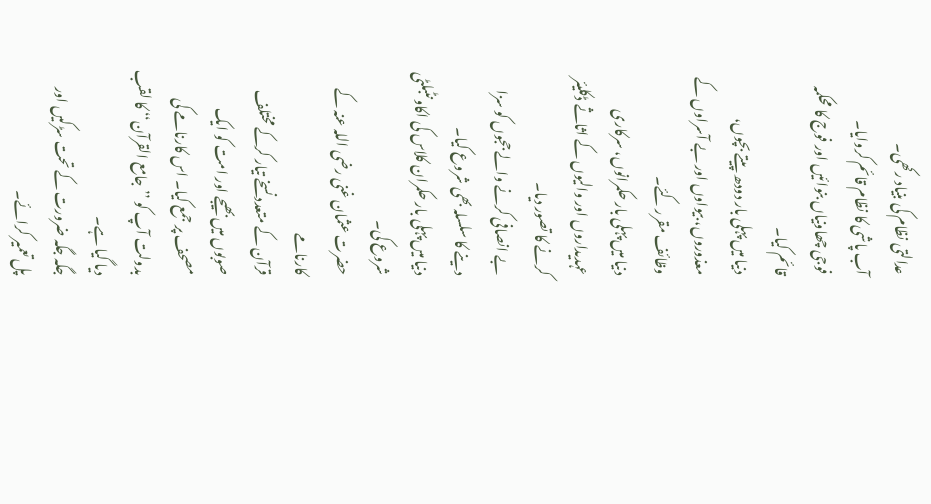عدالتی نظام کی بنیاد رکھی۔
آب پاشی کا نظام قائم کروایا۔
فوجی چھاونیاں بنوائیں اور فوج کا محکمہ قائم کیا۔
دنیا میں پہلی بار دودھ پیتے بچوں، معذوروں، بیواوں اور بے آسراوں کے وظائف مقرر کئے۔
دنیا میں پہلی بار حکمرانوں، سرکاری عہدیداروں اور والیوں کے اثاثے ڈکلیئر کرنے کا تصور دیا۔
بے انصافی کرنے والے ججوں کو سزا دینے کا سلسلہ بھی شروع کیا۔
دنیا میں پہلی بار حکمران کلاس کی اکاونٹبلٹی شروع کی۔
حضرت عثمان غنی رضی اللہ عنہ کے کارنامے
قرآن کے متعدد نسخے تیار کرکے مختلف صوبوں میں بھیجے اور امت کو ایک مصحف پر جمع کیا۔ اس کارنامے کی بدولت آپ کو ’’جامع القرآن‘‘ کا لقب دیا گیا ہے۔
جگہ جگہ ضرورت کے تحت سڑکیں اور پل تعمیر کرائے۔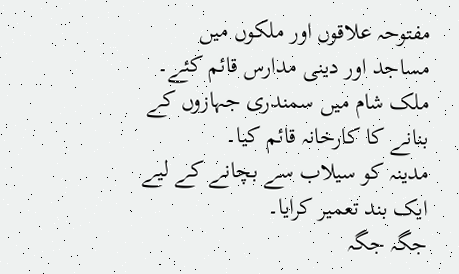مفتوحہ علاقوں اور ملکوں میں مساجد اور دینی مدارس قائم کئے۔
ملک شام میں سمندری جہازوں کے بنانے کا کارخانہ قائم کیا۔
مدینہ کو سیلاب سے بچانے کے لیے ایک بند تعمیر کرایا۔
جگہ جگہ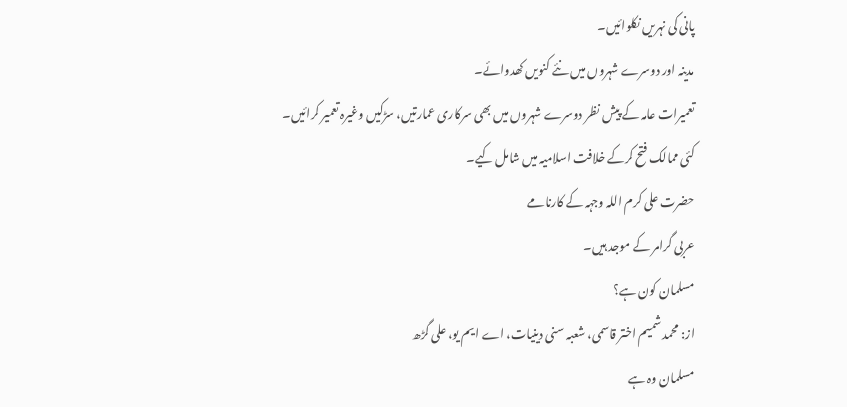پانی کی نہریں نکلوائیں۔
مدینہ اور دوسرے شہروں میں نئے کنویں کھدوائے۔
تعمیرات عامہ کے پیش نظر دوسرے شہروں میں بھی سرکاری عمارتیں، سڑکیں وغیرہ تعمیر کرائیں۔
کئی ممالک فتح کرکے خلافت اسلامیہ میں شامل کیے۔
حضرت علی کرم اللہ وجہہ کے کارنامے
عربی گرامر کے موجد ہیں۔
مسلمان کون ہے؟
از: محمد شمیم اختر قاسمی، شعبہ سنی دینیات، اے ایم یو، علی گڑھ
مسلمان وہ ہے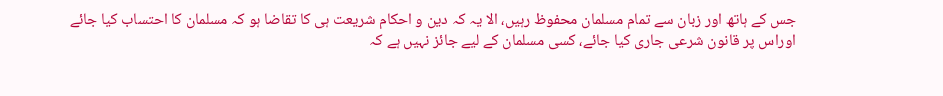جس کے ہاتھ اور زبان سے تمام مسلمان محفوظ رہیں، الا یہ کہ دین و احکام شریعت ہی کا تقاضا ہو کہ مسلمان کا احتساب کیا جائے اوراس پر قانون شرعی جاری کیا جائے، کسی مسلمان کے لیے جائز نہیں ہے کہ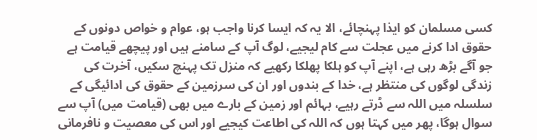کسی مسلمان کو ایذا پہنچائے، الا یہ کہ ایسا کرنا واجب ہو، عوام و خواص دونوں کے حقوق ادا کرنے میں عجلت سے کام لیجیے، لوگ آپ کے سامنے ہیں اور پیچھے قیامت ہے جو آگے بڑھ رہی ہے، اپنے آپ کو ہلکا پھلکا رکھیے کہ منزل تک پہنچ سکیں، آخرت کی زندگی لوگوں کی منتظر ہے، خدا کے بندوں اور ان کی سرزمین کے حقوق کی ادائیگی کے سلسلہ میں اللہ سے ڈرتے رہیے، بہائم اور زمین کے بارے میں بھی (قیامت میں) آپ سے سوال ہوگا، پھر میں کہتا ہوں کہ اللہ کی اطاعت کیجیے اور اس کی معصیت و نافرمانی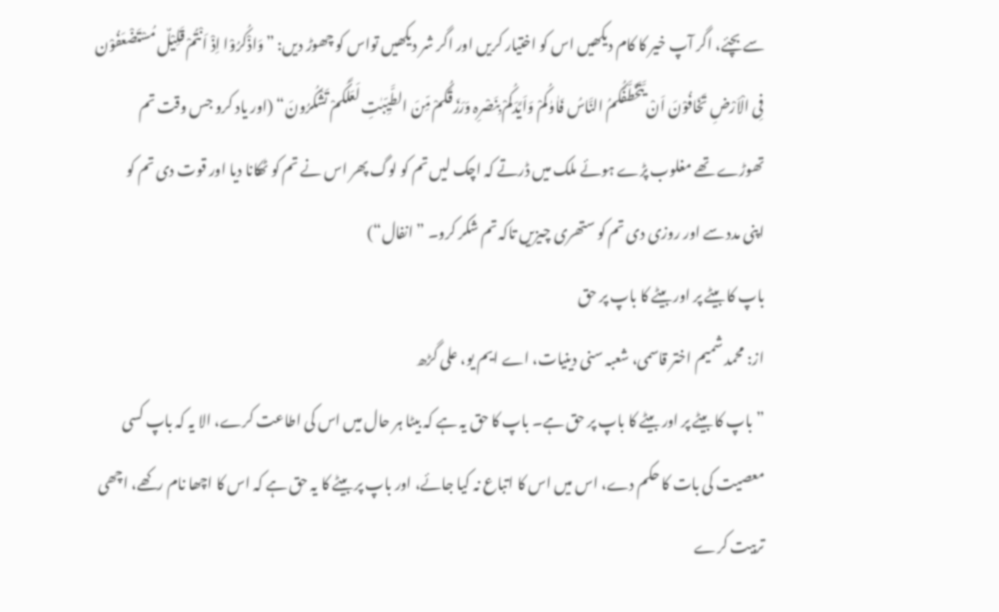سے بچئے، اگر آپ خیر کا کام دیکھیں اس کو اختیار کریں اور اگر شر دیکھیں تواس کو چھوڑ دیں: ”وَاذْکُرُوْا اِذْ اَنْتُمْ قَلِیْلٌ مُسْتَضْعَفُوْن فِی الْاَرْضِ تَخَافُوْنَ اَنْ یَّتَخَطَّفَکُمُ النَّاسُ فَاٰوٰکُمْ وَاَیَّدَکُمْ بِنَصْرِہ وَرَزَقَکُمْ مِّنَ الطَّیِّبٰتِ لَعَلَّکُمْ تَشْکُرُونَ“ (اور یاد کرو جس وقت تم تھوڑے تھے مغلوب پڑے ہوئے ملک میں ڈرتے کہ اچک لیں تم کو لوگ پھر اس نے تم کو ٹھکانا دیا اور قوت دی تم کو اپنی مدد سے اور روزی دی تم کو ستھری چیزیں تاکہ تم شکر کرو۔ ”انفال“)
باپ کا بیٹے پر اور بیٹے کا باپ پر حق
از: محمد شمیم اختر قاسمی، شعبہ سنی دینیات، اے ایم یو، علی گڑھ
”باپ کا بیٹے پر اور بیٹے کا باپ پر حق ہے۔ باپ کا حق یہ ہے کہ بیٹا ہر حال میں اس کی اطاعت کرے، الا یہ کہ باپ کسی معصیت کی بات کا حکم دے، اس میں اس کا اتباع نہ کیا جائے، اور باپ پر بیٹے کا یہ حق ہے کہ اس کا اچھا نام رکھے، اچھی تربیت کرے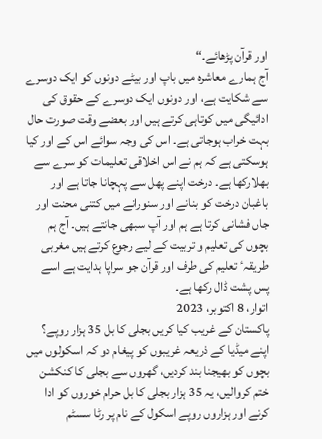اور قرآن پڑھائے۔“
آج ہمارے معاشرہ میں باپ اور بیٹے دونوں کو ایک دوسرے سے شکایت ہے، اور دونوں ایک دوسرے کے حقوق کی ادائیگی میں کوتاہی کرتے ہیں اور بعضے وقت صورت حال بہت خراب ہوجاتی ہے۔ اس کی وجہ سوائے اس کے اور کیا ہوسکتی ہے کہ ہم نے اس اخلاقی تعلیمات کو سرے سے بھلارکھا ہے۔ درخت اپنے پھل سے پہچانا جاتا ہے اور باغبان درخت کو بنانے اور سنورانے میں کتنی محنت اور جاں فشانی کرتا ہے ہم اور آپ سبھی جانتے ہیں۔ آج ہم بچوں کی تعلیم و تربیت کے لیے رجوع کرتے ہیں مغربی طریقہٴ تعلیم کی طرف اور قرآن جو سراپا ہدایت ہے اسے پس پشت ڈال رکھا ہے۔
اتوار، 8 اکتوبر، 2023
پاکستان کے غریب کیا کریں بجلی کا بل 35 ہزار روپے؟
اپنے میڈیا کے ذریعہ غریبوں کو پیغام دو کہ اسکولوں میں بچوں کو بھیجنا بند کردیں، گھروں سے بجلی کا کنکشن ختم کروالیں، یہ 35 ہزار بجلی کا بل حرام خوروں کو ادا کرنے اور ہزاروں روپے اسکول کے نام پر رٹا سسٹم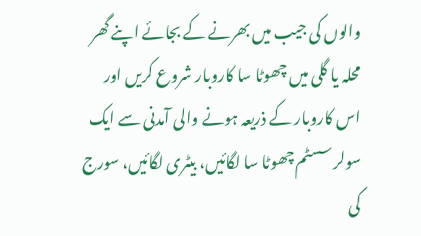والوں کی جیب میں بھرنے کے بجائے اپنے گھر محلہ یا گلی میں چھوٹا سا کاروبار شروع کریں اور اس کاروبار کے ذریعہ ہونے والی آمدنی سے ایک سولر سسٹم چھوٹا سا لگائیں، بیٹری لگائیں، سورج کی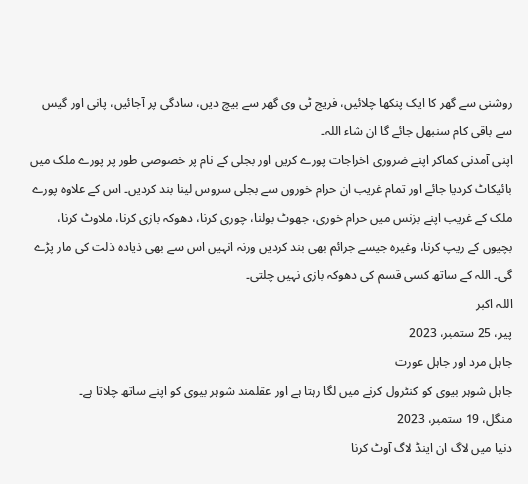روشنی سے گھر کا ایک پنکھا چلائیں، فریج ٹی وی گھر سے بیچ دیں، سادگی پر آجائیں، پانی اور گیس سے باقی کام سنبھل جائے گا ان شاء اللہ۔
اپنی آمدنی کماکر اپنے ضروری اخراجات پورے کریں اور بجلی کے نام پر خصوصی طور پر پورے ملک میں بائیکاٹ کردیا جائے اور تمام غریب ان حرام خوروں سے بجلی سروس لینا بند کردیں۔ اس کے علاوہ پورے ملک کے غریب اپنے بزنس میں حرام خوری، جھوٹ بولنا، چوری کرنا، دھوکہ بازی کرنا، ملاوٹ کرنا، بچیوں کے ریپ کرنا، وغیرہ جیسے جرائم بھی بند کردیں ورنہ انہیں اس سے بھی ذیادہ ذلت کی مار پڑے گی۔ اللہ کے ساتھ کسی قسم کی دھوکہ بازی نہیں چلتی۔
اللہ اکبر
پیر، 25 ستمبر، 2023
جاہل مرد اور جاہل عورت
جاہل شوہر بیوی کو کنٹرول کرنے میں لگا رہتا ہے اور عقلمند شوہر بیوی کو اپنے ساتھ چلاتا ہے۔
منگل، 19 ستمبر، 2023
دنیا میں لاگ ان اینڈ لاگ آوٹ کرنا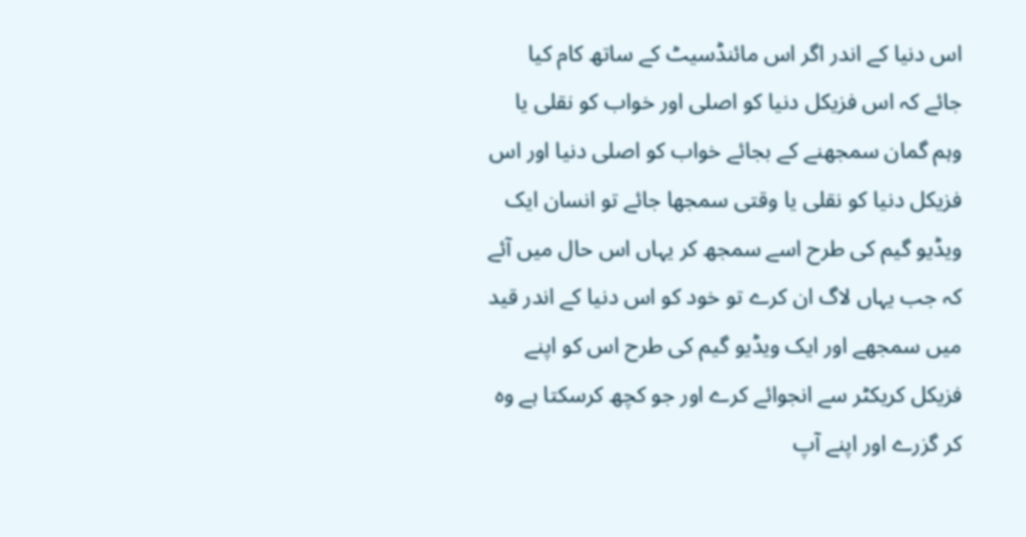اس دنیا کے اندر اگر اس مائنڈسیٹ کے ساتھ کام کیا جائے کہ اس فزیکل دنیا کو اصلی اور خواب کو نقلی یا وہم گمان سمجھنے کے بجائے خواب کو اصلی دنیا اور اس فزیکل دنیا کو نقلی یا وقتی سمجھا جائے تو انسان ایک ویڈیو گیم کی طرح اسے سمجھ کر یہاں اس حال میں آئے کہ جب یہاں لاگ ان کرے تو خود کو اس دنیا کے اندر قید میں سمجھے اور ایک ویڈیو گیم کی طرح اس کو اپنے فزیکل کریکٹر سے انجوائے کرے اور جو کچھ کرسکتا ہے وہ کر گزرے اور اپنے آپ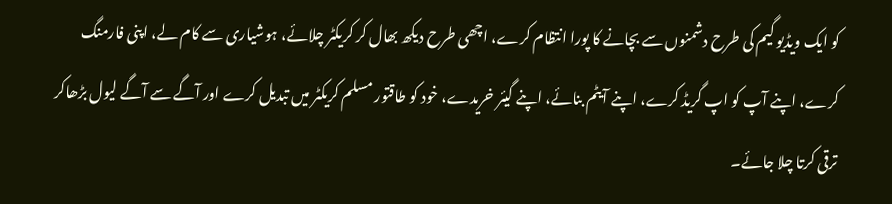کو ایک ویڈیو گیم کی طرح دشمنوں سے بچانے کا پورا انتظام کرے، اچھی طرح دیکھ بھال کر کریکٹر چلائے، ہوشیاری سے کام لے، اپنی فارمنگ کرے، اپنے آپ کو اپ گریڈ کرے، اپنے آیٹم بنائے، اپنے گیئر خریدے، خود کو طاقتور مسلم کریکٹر میں تبدیل کرے اور آگے سے آگے لیول بڑھاکر ترقی کرتا چلا جائے۔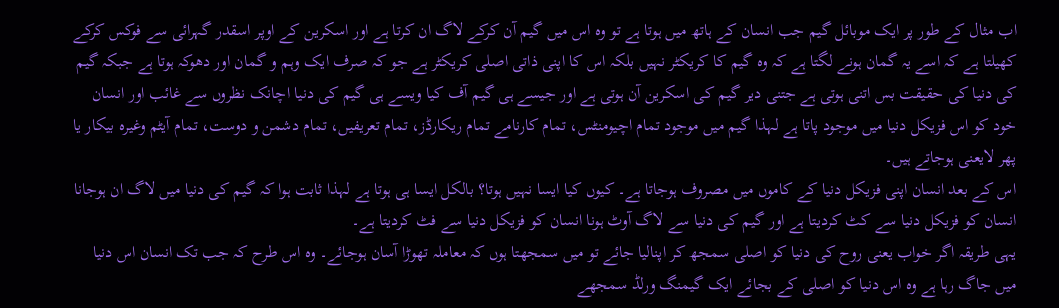اب مثال کے طور پر ایک موبائل گیم جب انسان کے ہاتھ میں ہوتا ہے تو وہ اس میں گیم آن کرکے لاگ ان کرتا ہے اور اسکرین کے اوپر اسقدر گہرائی سے فوکس کرکے کھیلتا ہے کہ اسے یہ گمان ہونے لگتا ہے کہ وہ گیم کا کریکٹر نہیں بلکہ اس کا اپنی ذاتی اصلی کریکٹر ہے جو کہ صرف ایک وہم و گمان اور دھوکہ ہوتا ہے جبکہ گیم کی دنیا کی حقیقت بس اتنی ہوتی ہے جتنی دیر گیم کی اسکرین آن ہوتی ہے اور جیسے ہی گیم آف کیا ویسے ہی گیم کی دنیا اچانک نظروں سے غائب اور انسان خود کو اس فزیکل دنیا میں موجود پاتا ہے لہذا گیم میں موجود تمام اچیومنٹس، تمام کارنامے تمام ریکارڈز، تمام تعریفیں، تمام دشمن و دوست، تمام آیٹم وغیرہ بیکار یا پھر لایعنی ہوجاتے ہیں۔
اس کے بعد انسان اپنی فزیکل دنیا کے کاموں میں مصروف ہوجاتا ہے۔ کیوں کیا ایسا نہیں ہوتا؟ بالکل ایسا ہی ہوتا ہے لہذا ثابت ہوا کہ گیم کی دنیا میں لاگ ان ہوجانا انسان کو فزیکل دنیا سے کٹ کردیتا ہے اور گیم کی دنیا سے لاگ آوٹ ہونا انسان کو فزیکل دنیا سے فٹ کردیتا ہے۔
یہی طریقہ اگر خواب یعنی روح کی دنیا کو اصلی سمجھ کر اپنالیا جائے تو میں سمجھتا ہوں کہ معاملہ تھوڑا آسان ہوجائے۔ وہ اس طرح کہ جب تک انسان اس دنیا میں جاگ رہا ہے وہ اس دنیا کو اصلی کے بجائے ایک گیمنگ ورلڈ سمجھے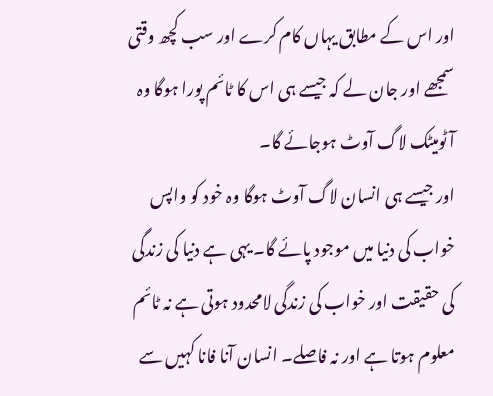اور اس کے مطابق یہاں کام کرے اور سب کچھ وقتی سمجھے اور جان لے کہ جیسے ہی اس کا ٹائم پورا ہوگا وہ آٹومیٹک لاگ آوٹ ہوجائے گا۔
اور جیسے ہی انسان لاگ آوٹ ہوگا وہ خود کو واپس خواب کی دنیا میں موجود پائے گا۔ یہی ہے دنیا کی زندگی کی حقیقت اور خواب کی زندگی لامحدود ہوتی ہے نہ ٹائم معلوم ہوتا ہے اور نہ فاصلے۔ انسان آنا فانا کہیں سے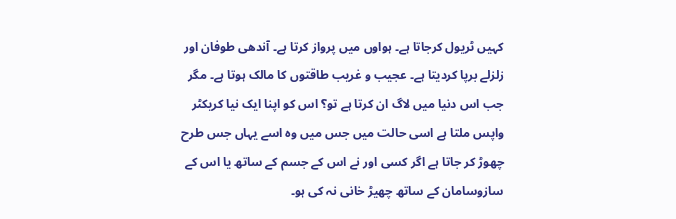کہیں ٹریول کرجاتا ہے۔ ہواوں میں پرواز کرتا ہے۔ آندھی طوفان اور زلزلے برپا کردیتا ہے۔ عجیب و غریب طاقتوں کا مالک ہوتا ہے۔ مگر جب اس دنیا میں لاگ ان کرتا ہے تو؟ اس کو اپنا ایک نیا کریکٹر واپس ملتا ہے اسی حالت میں جس میں وہ اسے یہاں جس طرح چھوڑ کر جاتا ہے اگر کسی اور نے اس کے جسم کے ساتھ یا اس کے سازوسامان کے ساتھ چھیڑ خانی نہ کی ہو۔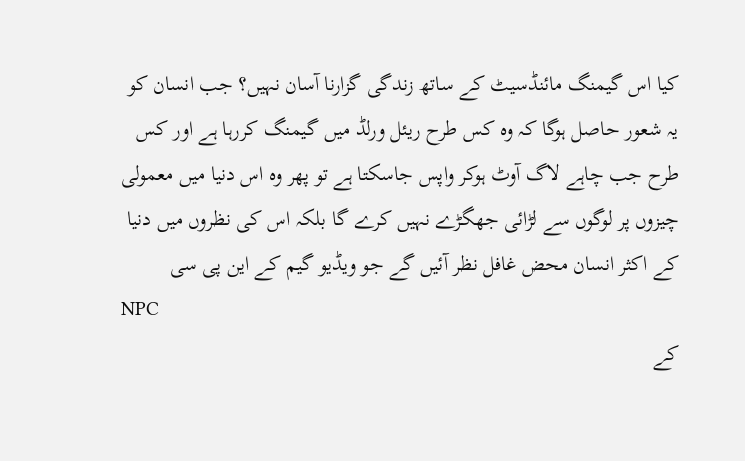کیا اس گیمنگ مائنڈسیٹ کے ساتھ زندگی گزارنا آسان نہیں؟ جب انسان کو یہ شعور حاصل ہوگا کہ وہ کس طرح ریئل ورلڈ میں گیمنگ کررہا ہے اور کس طرح جب چاہے لاگ آوٹ ہوکر واپس جاسکتا ہے تو پھر وہ اس دنیا میں معمولی چیزوں پر لوگوں سے لڑائی جھگڑے نہیں کرے گا بلکہ اس کی نظروں میں دنیا کے اکثر انسان محض غافل نظر آئیں گے جو ویڈیو گیم کے این پی سی
NPC
کے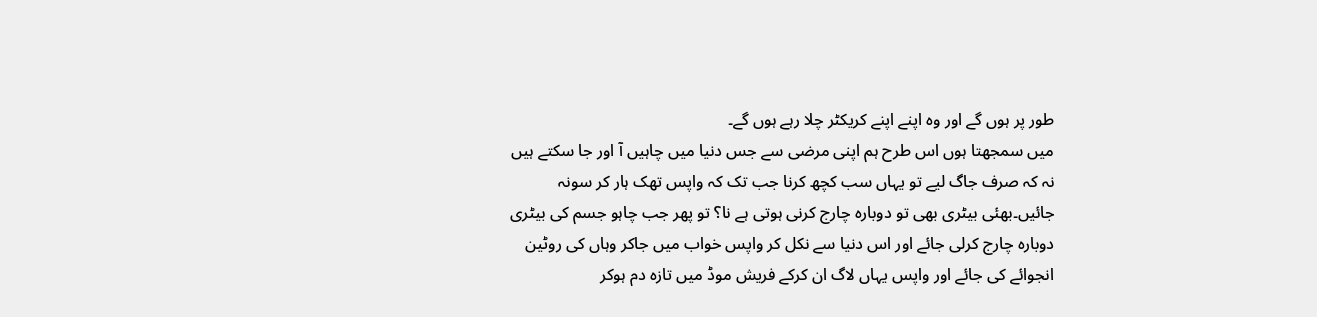طور پر ہوں گے اور وہ اپنے اپنے کریکٹر چلا رہے ہوں گے۔
میں سمجھتا ہوں اس طرح ہم اپنی مرضی سے جس دنیا میں چاہیں آ اور جا سکتے ہیں نہ کہ صرف جاگ لیے تو یہاں سب کچھ کرنا جب تک کہ واپس تھک ہار کر سونہ جائیں۔بھئی بیٹری بھی تو دوبارہ چارج کرنی ہوتی ہے نا؟ تو پھر جب چاہو جسم کی بیٹری دوبارہ چارج کرلی جائے اور اس دنیا سے نکل کر واپس خواب میں جاکر وہاں کی روٹین انجوائے کی جائے اور واپس یہاں لاگ ان کرکے فریش موڈ میں تازہ دم ہوکر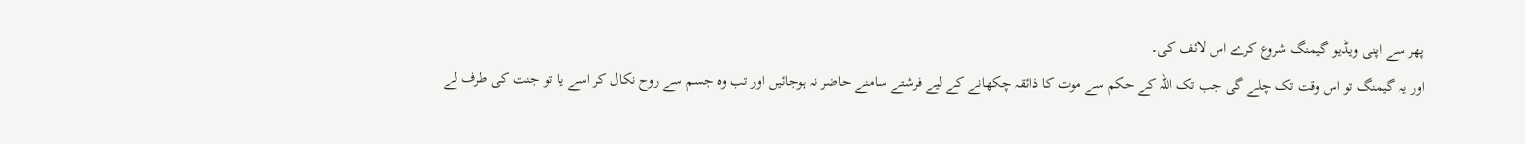پھر سے اپنی ویڈیو گیمنگ شروع کرے اس لائف کی۔
اور یہ گیمنگ تو اس وقت تک چلے گی جب تک اللہ کے حکم سے موت کا ذائقہ چکھانے کے لیے فرشتے سامنے حاضر نہ ہوجائیں اور تب وہ جسم سے روح نکال کر اسے یا تو جنت کی طرف لے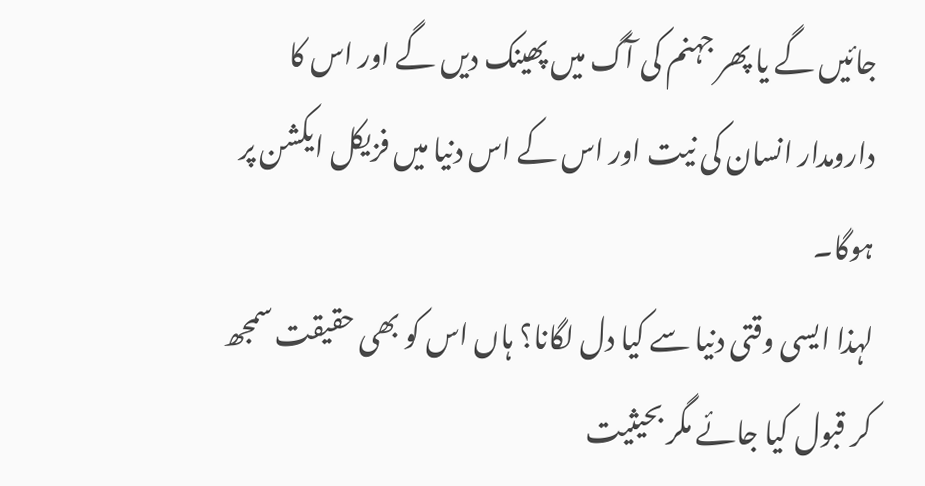جائیں گے یا پھر جہنم کی آگ میں پھینک دیں گے اور اس کا دارومدار انسان کی نیت اور اس کے اس دنیا میں فزیکل ایکشن پر ہوگا۔
لہذا ایسی وقتی دنیا سے کیا دل لگانا؟ ہاں اس کو بھی حقیقت سمجھ کر قبول کیا جائے مگر بحیثیت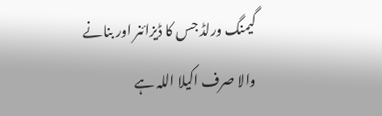گیمنگ ورلڈ جس کا ڈیزائنر اور بنانے والا صرف اکیلا اللہ ہے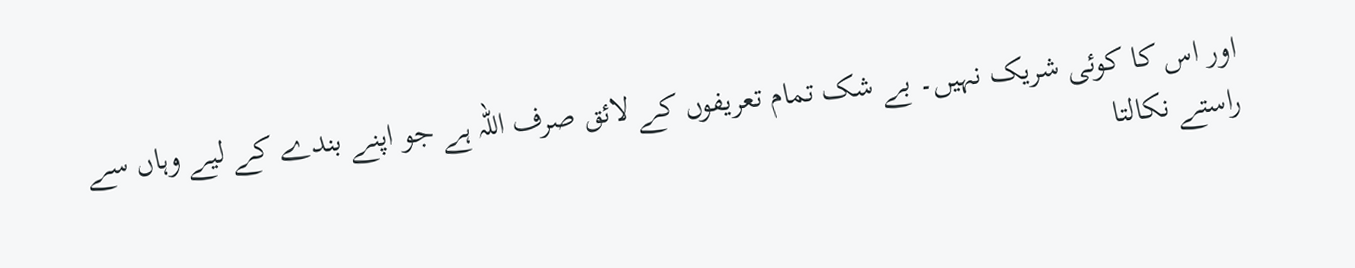اور اس کا کوئی شریک نہیں۔ بے شک تمام تعریفوں کے لائق صرف اللہ ہے جو اپنے بندے کے لیے وہاں سے راستے نکالتا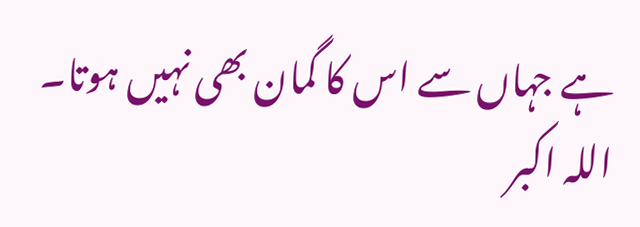ہے جہاں سے اس کا گمان بھی نہیں ہوتا۔ اللہ اکبر